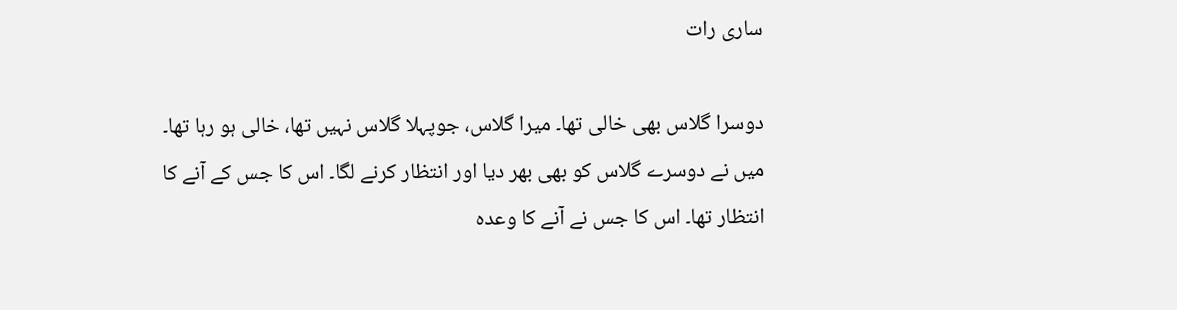ساری رات

دوسرا گلاس بھی خالی تھا۔ میرا گلاس، جوپہلا گلاس نہیں تھا، خالی ہو رہا تھا۔ میں نے دوسرے گلاس کو بھی بھر دیا اور انتظار کرنے لگا۔ اس کا جس کے آنے کا انتظار تھا۔ اس کا جس نے آنے کا وعدہ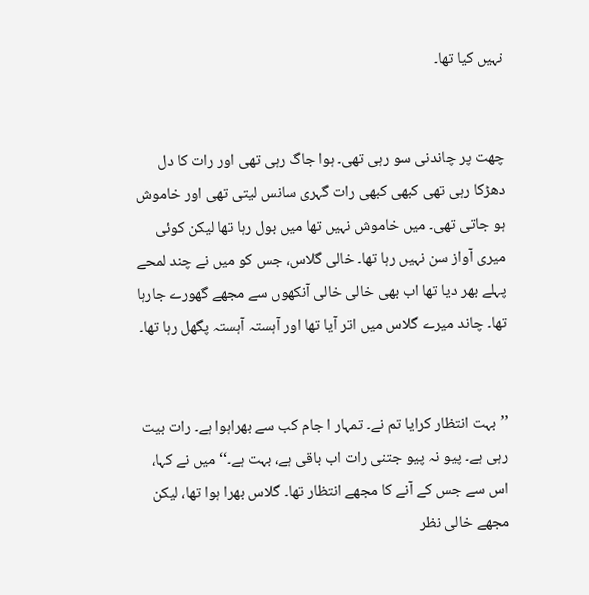نہیں کیا تھا۔


چھت پر چاندنی سو رہی تھی۔ ہوا جاگ رہی تھی اور رات کا دل دھڑکا رہی تھی کبھی کبھی رات گہری سانس لیتی تھی اور خاموش ہو جاتی تھی۔ میں خاموش نہیں تھا میں بول رہا تھا لیکن کوئی میری آواز سن نہیں رہا تھا۔ خالی گلاس، جس کو میں نے چند لمحے پہلے بھر دیا تھا اب بھی خالی خالی آنکھوں سے مجھے گھورے جارہا تھا۔ چاند میرے گلاس میں اتر آیا تھا اور آہستہ آہستہ پگھل رہا تھا۔


’’بہت انتظار کرایا تم نے۔ تمہار ا جام کب سے بھراہوا ہے۔ رات بیت رہی ہے۔ پیو نہ پیو جتنی رات اب باقی ہے، بہت ہے۔‘‘ میں نے کہا، اس سے جس کے آنے کا مجھے انتظار تھا۔ گلاس بھرا ہوا تھا، لیکن مجھے خالی نظر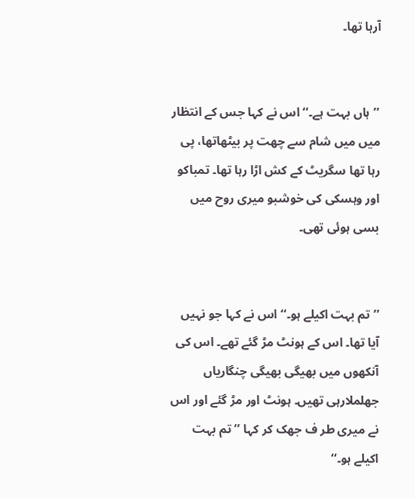آرہا تھا۔


’’ہاں بہت ہے۔‘‘ اس نے کہا جس کے انتظار میں میں شام سے چھت پر بیٹھاتھا، پی رہا تھا سگریٹ کے کش اڑا رہا تھا۔ تمباکو اور وہسکی کی خوشبو میری روح میں بسی ہوئی تھی۔


’’تم بہت اکیلے ہو۔‘‘ اس نے کہا جو نہیں آیا تھا۔ اس کے ہونٹ مڑ گئے تھے۔ اس کی آنکھوں میں بھیگی بھیگی چنگاریاں جھلملارہی تھیں۔ ہونٹ اور مڑ گئے اور اس نے میری طر ف جھک کر کہا ’’تم بہت اکیلے ہو۔‘‘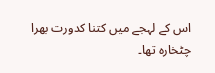اس کے لہجے میں کتنا کدورت بھرا چٹخارہ تھا۔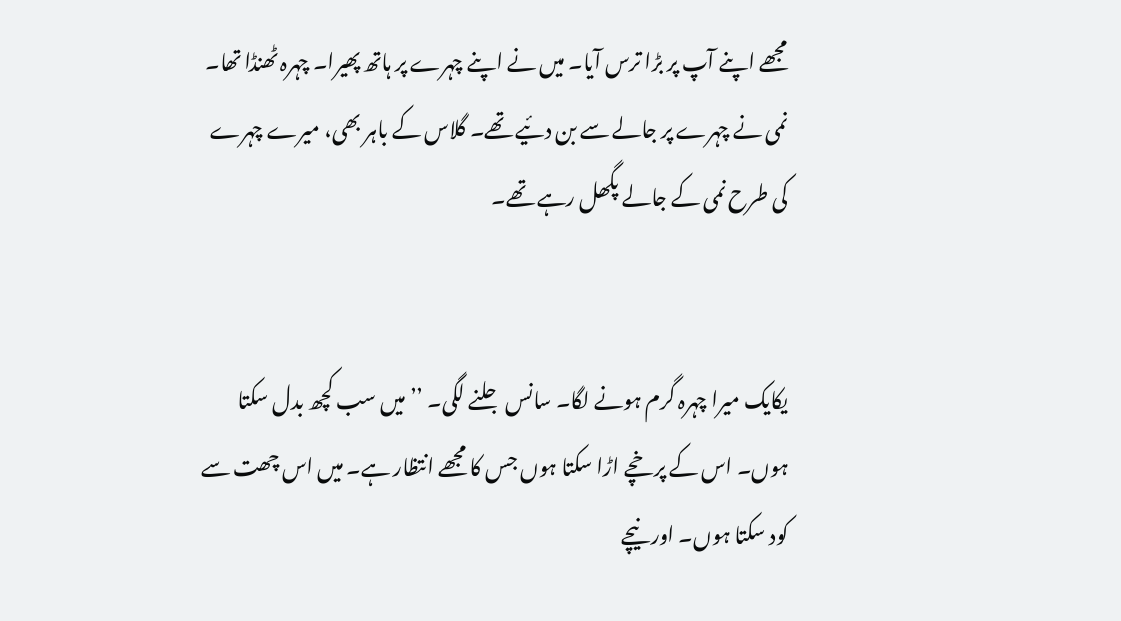مجھے اپنے آپ پر بڑا ترس آیا۔ میں نے اپنے چہرے پر ہاتھ پھیرا۔ چہرہ ٹھنڈا تھا۔ نمی نے چہرے پر جالے سے بن دئیے تھے۔ گلاس کے باہر بھی، میرے چہرے کی طرح نمی کے جالے پگھل رہے تھے۔


یکایک میرا چہرہ گرم ہونے لگا۔ سانس جلنے لگی۔ ’’میں سب کچھ بدل سکتا ہوں۔ اس کے پرخچے اڑا سکتا ہوں جس کا مجھے انتظار ہے۔ میں اس چھت سے کود سکتا ہوں۔ اور نیچے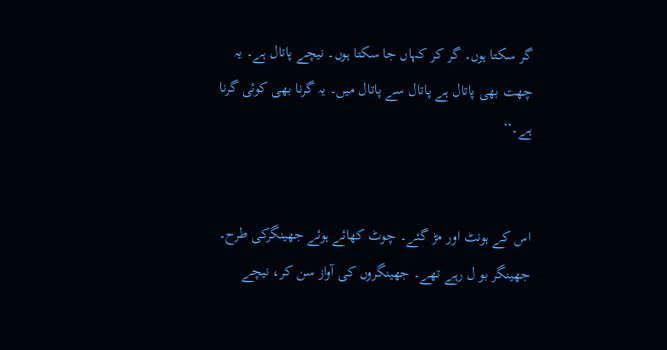گر سکتا ہوں۔ گر کر کہاں جا سکتا ہوں۔ نیچے پاتال ہے۔ یہ چھت بھی پاتال ہے پاتال سے پاتال میں۔ یہ گرنا بھی کوئی گرنا ہے۔‘‘


اس کے ہونٹ اور مڑ گئے۔ چوٹ کھائے ہوئے جھینگرکی طرح۔ جھینگر بو ل رہے تھے۔ جھینگروں کی آواز سن کر، نیچے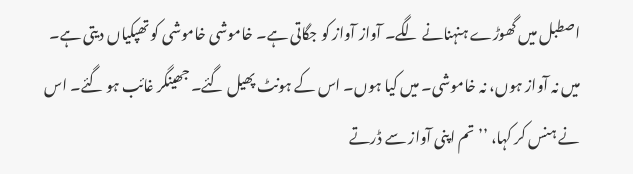اصطبل میں گھوڑے ہنہنانے لگے۔ آواز آواز کو جگاتی ہے۔ خاموشی خاموشی کو تھپکیاں دیتی ہے۔ میں نہ آواز ہوں، نہ خاموشی۔ میں کیا ہوں۔ اس کے ہونٹ پھیل گئے۔ جھینگر غائب ہو گئے۔ اس نے ہنس کر کہا، ’’تم اپنی آواز سے ڈرتے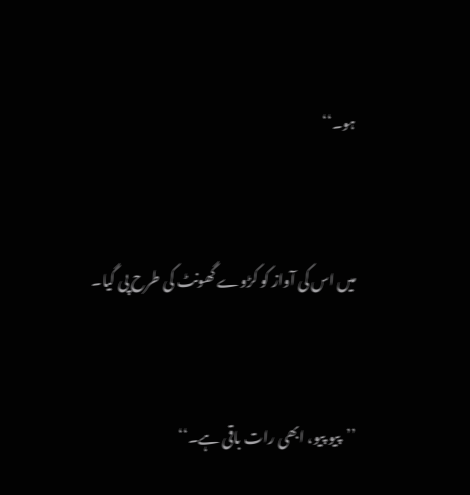ہو۔‘‘


میں اس کی آواز کو کڑوے گھونٹ کی طرح پی گیا۔


’’پیو پیو، ابھی رات باقی ہے۔‘‘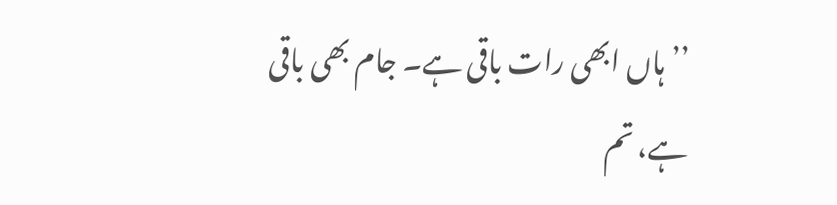’’ہاں ابھی رات باقی ہے۔ جام بھی باقی ہے، تم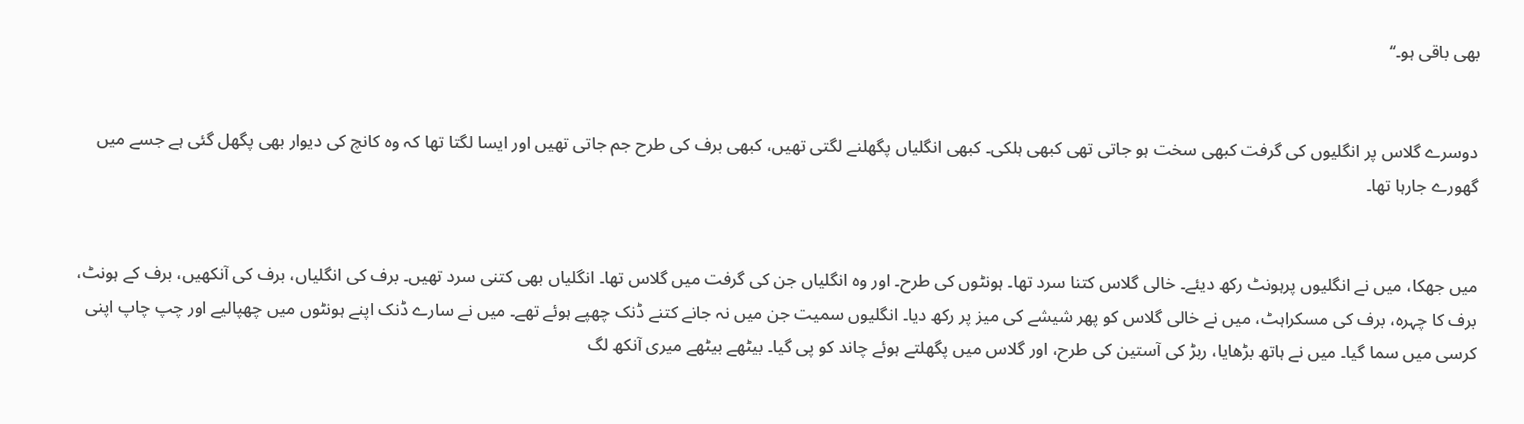بھی باقی ہو۔‘‘


دوسرے گلاس پر انگلیوں کی گرفت کبھی سخت ہو جاتی تھی کبھی ہلکی۔ کبھی انگلیاں پگھلنے لگتی تھیں، کبھی برف کی طرح جم جاتی تھیں اور ایسا لگتا تھا کہ وہ کانچ کی دیوار بھی پگھل گئی ہے جسے میں گھورے جارہا تھا۔


میں جھکا، میں نے انگلیوں پرہونٹ رکھ دیئے۔ خالی گلاس کتنا سرد تھا۔ ہونٹوں کی طرح۔ اور وہ انگلیاں جن کی گرفت میں گلاس تھا۔ انگلیاں بھی کتنی سرد تھیں۔ برف کی انگلیاں، برف کی آنکھیں، برف کے ہونٹ، برف کا چہرہ، برف کی مسکراہٹ، میں نے خالی گلاس کو پھر شیشے کی میز پر رکھ دیا۔ انگلیوں سمیت جن میں نہ جانے کتنے ڈنک چھپے ہوئے تھے۔ میں نے سارے ڈنک اپنے ہونٹوں میں چھپالیے اور چپ چاپ اپنی کرسی میں سما گیا۔ میں نے ہاتھ بڑھایا، ربڑ کی آستین کی طرح، اور گلاس میں پگھلتے ہوئے چاند کو پی گیا۔ بیٹھے بیٹھے میری آنکھ لگ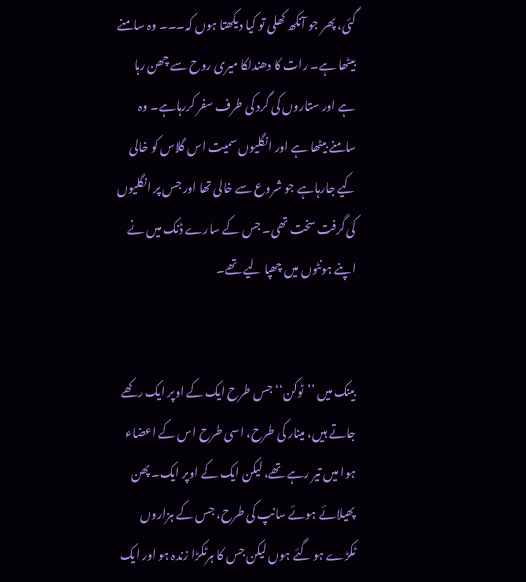گئی، پھر جو آنکھ کھلی تو کیا دیکھتا ہوں کہ۔۔۔ وہ سامنے بیٹھا ہے۔ رات کا دھندلکا میری روح سے چھن رہا ہے اور ستاروں کی گرد کی طرف سفر کررہاہے۔ وہ سامنے بیٹھا ہے اور انگلیوں سمیت اس گلاس کو خالی کیے جارہاہے جو شروع سے خالی تھا اور جس پر انگلیوں کی گرفت سخت تھی۔ جس کے سارے ڈنک میں نے اپنے ہونٹوں میں چھپا لیے تھے۔


بینک میں ’’ٹوکن‘‘ جس طرح ایک کے اوپر ایک رکھے جاتے ہیں، مینار کی طرح، اسی طرح اس کے اعضاء ہوا میں تیر رہے تھے، لیکن ایک کے اوپر ایک۔ پھن پھیلائے ہوئے سانپ کی طرح، جس کے ہزاروں ٹکڑے ہو گئے ہوں لیکن جس کا ہرٹکڑا زندہ ہو اور ایک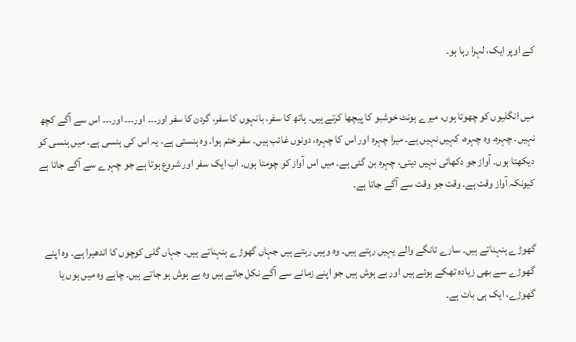کے اوپر ایک، لہرا رہا ہو۔


میں انگلیوں کو چھوتا ہوں، میرے ہونٹ خوشبو کا پیچھا کرتے ہیں۔ ہاتھ کا سفر، بانہوں کا سفر، گردن کا سفر اور۔۔۔ اور۔۔۔ اور۔۔۔ اس سے آگے کچھ نہیں۔ چہرہ، وہ چہرہ، کہیں نہیں ہے۔ میرا چہرہ اور اس کا چہرہ، دونوں غائب ہیں۔ سفر ختم ہوا۔ وہ ہنستی ہے، یہ اس کی ہنسی ہے۔ میں ہنسی کو دیکھتا ہوں۔ آواز جو دکھائی نہیں دیتی، چہرہ بن گئی ہے۔ میں اس آواز کو چومتا ہوں۔ اب ایک سفر اور شروع ہوتا ہے جو چہرے سے آگے جاتا ہے کیونکہ آواز وقت ہے۔ وقت جو وقت سے آگے جاتا ہے۔


گھوڑے ہنہناتے ہیں۔ سارے تانگے والے یہیں رہتے ہیں۔ وہ وہیں رہتے ہیں جہاں گھوڑے ہنہناتے ہیں۔ جہاں گلی کوچوں کا اندھیرا ہے۔ وہ اپنے گھوڑے سے بھی زیادہ تھکے ہوئے ہیں اور بے ہوش ہیں جو اپنے زمانے سے آگے نکل جاتے ہیں وہ بے ہوش ہو جاتے ہیں۔ چاہے وہ میں ہوں یا گھوڑے، ایک ہی بات ہے۔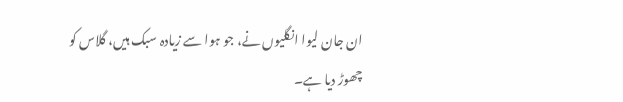ان جان لیوا انگلیوں نے، جو ہوا سے زیادہ سبک ہیں، گلاس کو چھوڑ دیا ہے۔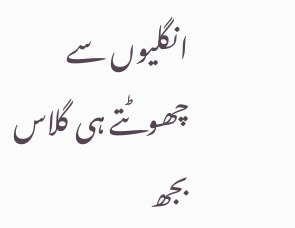انگلیوں سے چھوٹتے ہی گلاس بجھ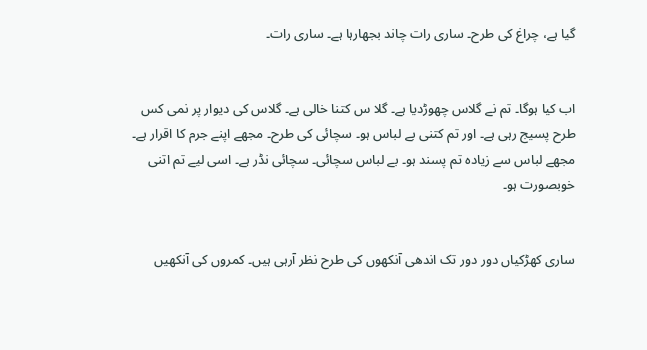گیا ہے، چراغ کی طرح۔ ساری رات چاند بجھارہا ہے۔ ساری رات۔


اب کیا ہوگا۔ تم نے گلاس چھوڑدیا ہے۔ گلا س کتنا خالی ہے۔ گلاس کی دیوار پر نمی کس طرح پسیج رہی ہے۔ اور تم کتنی بے لباس ہو۔ سچائی کی طرح۔ مجھے اپنے جرم کا اقرار ہے۔ مجھے لباس سے زیادہ تم پسند ہو۔ بے لباس سچائی۔ سچائی نڈر ہے۔ اسی لیے تم اتنی خوبصورت ہو۔


ساری کھڑکیاں دور دور تک اندھی آنکھوں کی طرح نظر آرہی ہیں۔ کمروں کی آنکھیں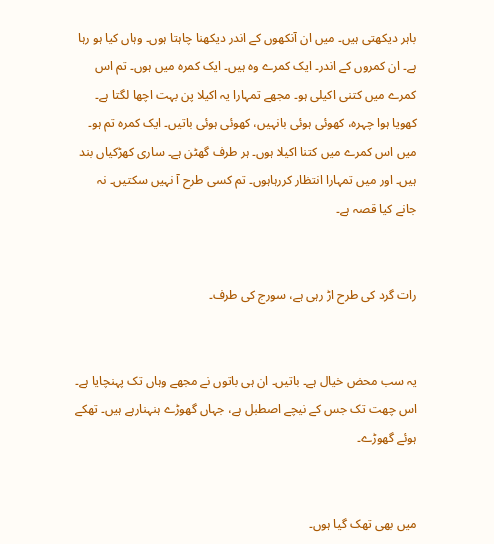باہر دیکھتی ہیں۔ میں ان آنکھوں کے اندر دیکھنا چاہتا ہوں۔ وہاں کیا ہو رہا ہے۔ ان کمروں کے اندر۔ ایک کمرے وہ ہیں۔ ایک کمرہ میں ہوں۔ تم اس کمرے میں کتنی اکیلی ہو۔ مجھے تمہارا یہ اکیلا پن بہت اچھا لگتا ہے۔ کھویا ہوا چہرہ، کھوئی ہوئی بانہیں، کھوئی ہوئی باتیں۔ ایک کمرہ تم ہو۔ میں اس کمرے میں کتنا اکیلا ہوں۔ ہر طرف گھٹن ہے۔ ساری کھڑکیاں بند ہیں۔ اور میں تمہارا انتظار کررہاہوں۔ تم کسی طرح آ نہیں سکتیں۔ نہ جانے کیا قصہ ہے۔


رات گرد کی طرح اڑ رہی ہے، سورج کی طرف۔


یہ سب محض خیال ہے۔ باتیں۔ ان ہی باتوں نے مجھے وہاں تک پہنچایا ہے۔ اس چھت تک جس کے نیچے اصطبل ہے، جہاں گھوڑے ہنہنارہے ہیں۔ تھکے ہوئے گھوڑے۔


میں بھی تھک گیا ہوں۔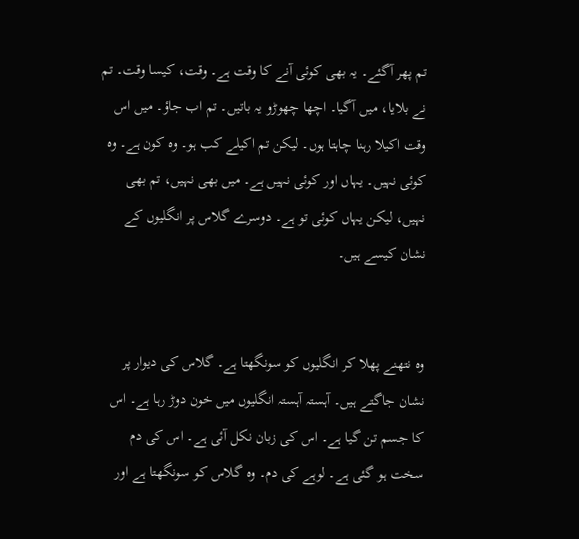تم پھر آگئے۔ یہ بھی کوئی آنے کا وقت ہے۔ وقت، کیسا وقت۔ تم نے بلایا، میں آگیا۔ اچھا چھوڑو یہ باتیں۔ تم اب جاؤ۔ میں اس وقت اکیلا رہنا چاہتا ہوں۔ لیکن تم اکیلے کب ہو۔ وہ کون ہے۔ وہ کوئی نہیں۔ یہاں اور کوئی نہیں ہے۔ میں بھی نہیں، تم بھی نہیں، لیکن یہاں کوئی تو ہے۔ دوسرے گلاس پر انگلیوں کے نشان کیسے ہیں۔


وہ نتھنے پھلا کر انگلیوں کو سونگھتا ہے۔ گلاس کی دیوار پر نشان جاگتے ہیں۔ آہستہ آہستہ انگلیوں میں خون دوڑ رہا ہے۔ اس کا جسم تن گیا ہے۔ اس کی زبان نکل آئی ہے۔ اس کی دم سخت ہو گئی ہے۔ لوہے کی دم۔ وہ گلاس کو سونگھتا ہے اور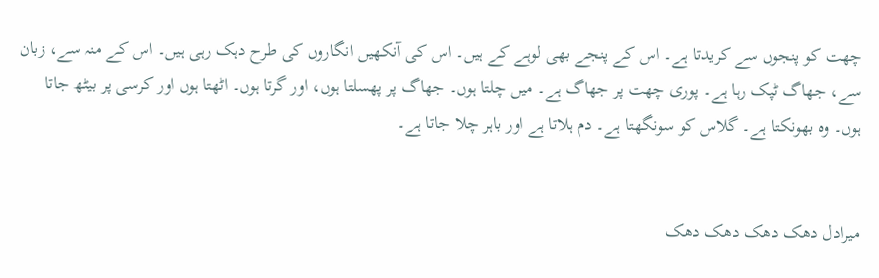چھت کو پنجوں سے کریدتا ہے۔ اس کے پنجے بھی لوہے کے ہیں۔ اس کی آنکھیں انگاروں کی طرح دہک رہی ہیں۔ اس کے منہ سے، زبان سے، جھاگ ٹپک رہا ہے۔ پوری چھت پر جھاگ ہے۔ میں چلتا ہوں۔ جھاگ پر پھسلتا ہوں، اور گرتا ہوں۔ اٹھتا ہوں اور کرسی پر بیٹھ جاتا ہوں۔ وہ بھونکتا ہے۔ گلاس کو سونگھتا ہے۔ دم ہلاتا ہے اور باہر چلا جاتا ہے۔


میرادل دھک دھک دھک دھک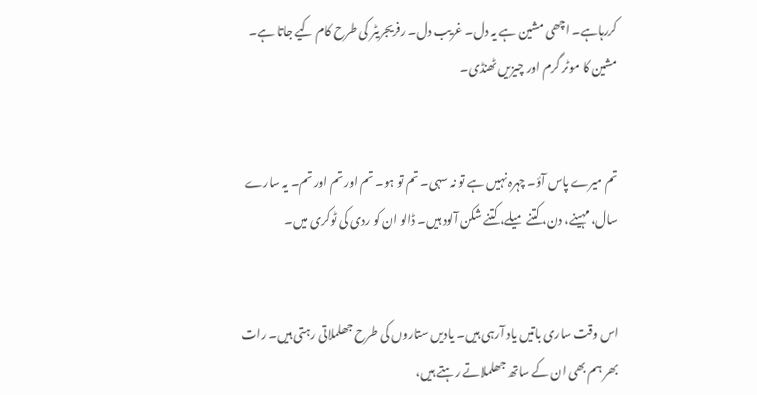کررہاہے۔ اچھی مشین ہے یہ دل۔ غریب دل۔ رفریجریٹر کی طرح کام کیے جاتا ہے۔ مشین کا موٹر گرم اور چیزیں ٹھنڈی۔


تم میرے پاس آؤ۔ چہرہ نہیں ہے تو نہ سہی۔ تم تو ہو۔ تم اور تم اور تم۔ یہ سارے سال، مہینے، دن، کتنے میلے، کتنے شکن آلود ہیں۔ ڈالو ان کو ردی کی ٹوکری میں۔


اس وقت ساری باتیں یاد آرہی ہیں۔ یادیں ستاروں کی طرح جھلملاتی رہتی ہیں۔ رات بھر ہم بھی ان کے ساتھ جھلملاتے رہتے ہیں،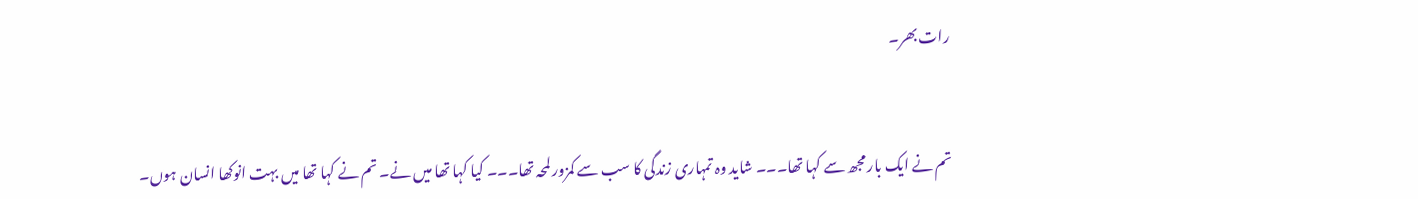رات بھر۔


تم نے ایک بار مجھ سے کہا تھا۔۔۔ شاید وہ تمہاری زندگی کا سب سے کمزور لمحہ تھا۔۔۔ کیا کہا تھا میں نے۔ تم نے کہا تھا میں بہت انوکھا انسان ہوں۔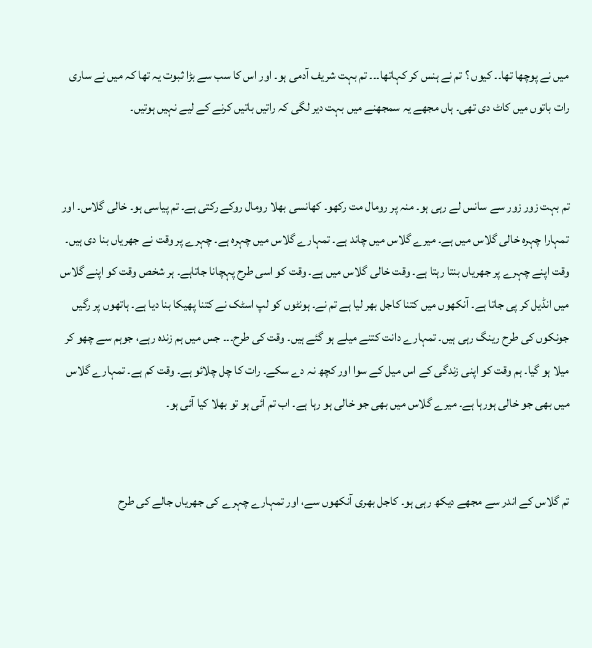میں نے پوچھا تھا۔۔ کیوں ؟ تم نے ہنس کر کہاتھا۔۔۔ تم بہت شریف آدمی ہو۔ اور اس کا سب سے بڑا ثبوت یہ تھا کہ میں نے ساری رات باتوں میں کاٹ دی تھی۔ ہاں مجھے یہ سمجھنے میں بہت دیر لگی کہ راتیں باتیں کرنے کے لیے نہیں ہوتیں۔


تم بہت زور زور سے سانس لے رہی ہو۔ منہ پر رومال مت رکھو۔ کھانسی بھلا رومال روکے رکتی ہے۔ تم پیاسی ہو۔ خالی گلاس۔ اور تمہارا چہرہ خالی گلاس میں ہے۔ میرے گلاس میں چاند ہے۔ تمہارے گلاس میں چہرہ ہے۔ چہرے پر وقت نے جھریاں بنا دی ہیں۔ وقت اپنے چہرے پر جھریاں بنتا رہتا ہے۔ وقت خالی گلاس میں ہے۔ وقت کو اسی طرح پہچانا جاتاہے۔ ہر شخص وقت کو اپنے گلاس میں انڈیل کر پی جاتا ہے۔ آنکھوں میں کتنا کاجل بھر لیا ہے تم نے۔ ہونٹوں کو لپ اسٹک نے کتنا پھیکا بنا دیا ہے۔ ہاتھوں پر رگیں جونکوں کی طرح رینگ رہی ہیں۔ تمہارے دانت کتنے میلے ہو گئے ہیں۔ وقت کی طرح۔۔۔ جس میں ہم زندہ رہے، جوہم سے چھو کر میلا ہو گیا۔ ہم وقت کو اپنی زندگی کے اس میل کے سوا اور کچھ نہ دے سکے۔ رات کا چل چلائو ہے۔ وقت کم ہے۔ تمہارے گلاس میں بھی جو خالی ہورہا ہے۔ میرے گلاس میں بھی جو خالی ہو رہا ہے۔ اب تم آئی ہو تو بھلا کیا آئی ہو۔


تم گلاس کے اندر سے مجھے دیکھ رہی ہو۔ کاجل بھری آنکھوں سے، اور تمہارے چہرے کی جھریاں جالے کی طرح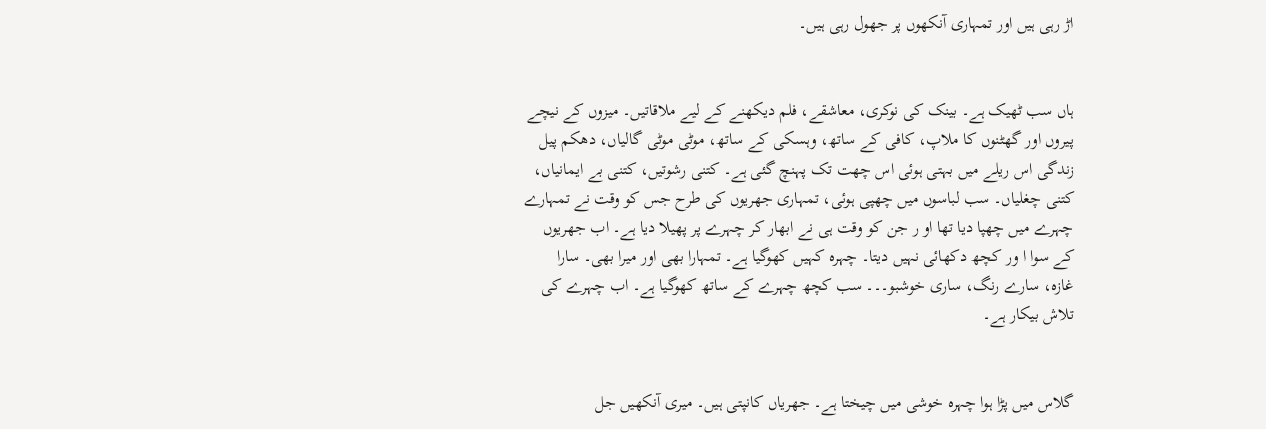اڑ رہی ہیں اور تمہاری آنکھوں پر جھول رہی ہیں۔


ہاں سب ٹھیک ہے۔ بینک کی نوکری، معاشقے، فلم دیکھنے کے لیے ملاقاتیں۔ میزوں کے نیچے پیروں اور گھٹنوں کا ملاپ، کافی کے ساتھ، وہسکی کے ساتھ، موٹی موٹی گالیاں، دھکم پیل زندگی اس ریلے میں بہتی ہوئی اس چھت تک پہنچ گئی ہے۔ کتنی رشوتیں، کتنی بے ایمانیاں، کتنی چغلیاں۔ سب لباسوں میں چھپی ہوئی، تمہاری جھریوں کی طرح جس کو وقت نے تمہارے چہرے میں چھپا دیا تھا او ر جن کو وقت ہی نے ابھار کر چہرے پر پھیلا دیا ہے۔ اب جھریوں کے سوا ا ور کچھ دکھائی نہیں دیتا۔ چہرہ کہیں کھوگیا ہے۔ تمہارا بھی اور میرا بھی۔ سارا غازہ، سارے رنگ، ساری خوشبو۔۔۔ سب کچھ چہرے کے ساتھ کھوگیا ہے۔ اب چہرے کی تلاش بیکار ہے۔


گلاس میں پڑا ہوا چہرہ خوشی میں چیختا ہے۔ جھریاں کانپتی ہیں۔ میری آنکھیں جل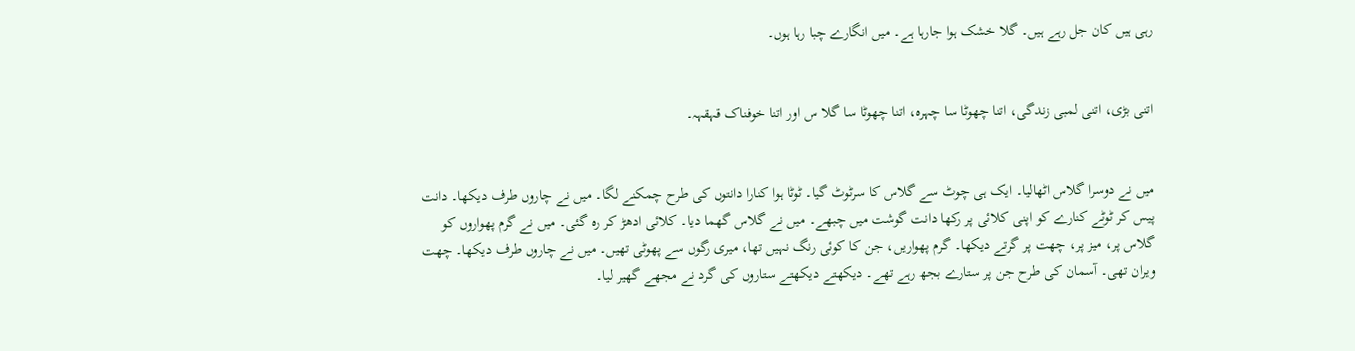رہی ہیں کان جل رہے ہیں۔ گلا خشک ہوا جارہا ہے۔ میں انگارے چبا رہا ہوں۔


اتنی بڑی، اتنی لمبی زندگی، اتنا چھوٹا سا چہرہ، اتنا چھوٹا سا گلا س اور اتنا خوفناک قہقہہ۔


میں نے دوسرا گلاس اٹھالیا۔ ایک ہی چوٹ سے گلاس کا سرٹوٹ گیا۔ ٹوٹا ہوا کنارا دانتوں کی طرح چمکنے لگا۔ میں نے چاروں طرف دیکھا۔ دانت پیس کر ٹوٹے کنارے کو اپنی کلائی پر رکھا دانت گوشت میں چبھے۔ میں نے گلاس گھما دیا۔ کلائی ادھڑ کر رہ گئی۔ میں نے گرم پھواروں کو گلاس پر، میز پر، چھت پر گرتے دیکھا۔ گرم پھواریں، جن کا کوئی رنگ نہیں تھا، میری رگوں سے پھوٹی تھیں۔ میں نے چاروں طرف دیکھا۔ چھت ویران تھی۔ آسمان کی طرح جن پر ستارے بجھ رہے تھے۔ دیکھتے دیکھتے ستاروں کی گرد نے مجھے گھیر لیا۔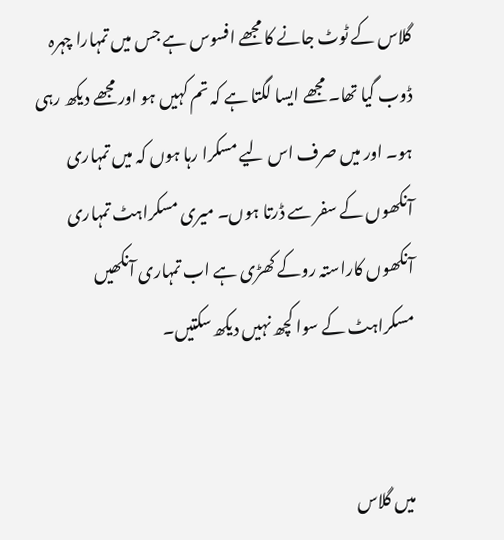گلاس کے ٹوٹ جانے کا مجھے افسوس ہے جس میں تمہارا چہرہ ڈوب گیا تھا۔ مجھے ایسا لگتا ہے کہ تم کہیں ہو اور مجھے دیکھ رہی ہو۔ اور میں صرف اس لیے مسکرا رہا ہوں کہ میں تمہاری آنکھوں کے سفر سے ڈرتا ہوں۔ میری مسکراہٹ تمہاری آنکھوں کاراستہ روکے کھڑی ہے اب تمہاری آنکھیں مسکراہٹ کے سوا کچھ نہیں دیکھ سکتیں۔


میں گلاس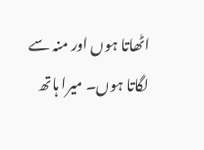اٹھاتا ہوں اور منہ سے لگاتا ہوں۔ میرا ہاتھ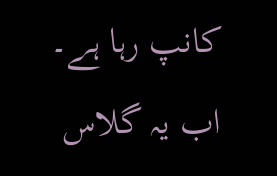کانپ رہا ہے۔ اب یہ گلاس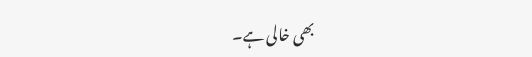بھی خالی ہے۔